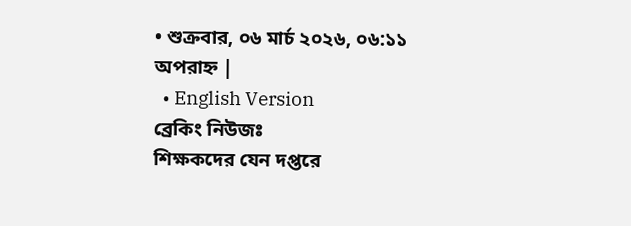• শুক্রবার, ০৬ মার্চ ২০২৬, ০৬:১১ অপরাহ্ন |
  • English Version
ব্রেকিং নিউজঃ
শিক্ষকদের যেন দপ্তরে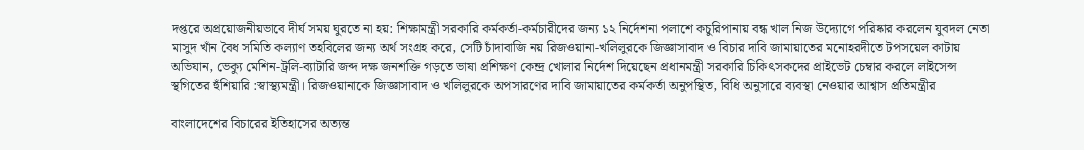দপ্তরে অপ্রয়োজনীয়ভাবে দীর্ঘ সময় ঘুরতে না হয়: শিক্ষামন্ত্রী সরকারি কর্মকর্তা-কর্মচারীদের জন্য ১২ নির্দেশনা পলাশে কচুরিপানায় বন্ধ খাল নিজ উদ্যোগে পরিষ্কার করলেন যুবদল নেতা মাসুদ খাঁন বৈধ সমিতি কল্যাণ তহবিলের জন্য অর্থ সংগ্রহ করে, সেটি চাঁদাবাজি নয় রিজওয়ানা-খলিলুরকে জিজ্ঞাসাবাদ ও বিচার দাবি জামায়াতের মনোহরদীতে টপসয়েল কাটায় অভিযান, ভেক্যু মেশিন-ট্রলি-ব্যাটারি জব্দ দক্ষ জনশক্তি গড়তে ভাষা প্রশিক্ষণ কেন্দ্র খোলার নির্দেশ দিয়েছেন প্রধানমন্ত্রী সরকারি চিকিৎসকদের প্রাইভেট চেম্বার করলে লাইসেন্স স্থগিতের হুঁশিয়ারি :স্বাস্থ্যমন্ত্রী। রিজওয়ানাকে জিজ্ঞাসাবাদ ও খলিলুরকে অপসারণের দাবি জামায়াতের কর্মকর্তা অনুপস্থিত, বিধি অনুসারে ব্যবস্থা নেওয়ার আশ্বাস প্রতিমন্ত্রীর

বাংলাদেশের বিচারের ইতিহাসের অত্যন্ত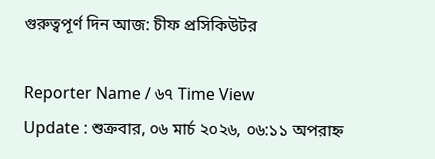গুরুত্বপূর্ণ দিন আজ: চীফ প্রসিকিউটর

Reporter Name / ৬৭ Time View
Update : শুক্রবার, ০৬ মার্চ ২০২৬, ০৬:১১ অপরাহ্ন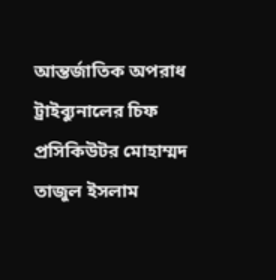আন্তর্জাতিক অপরাধ ট্রাইব্যুনালের চিফ প্রসিকিউটর মোহাম্মদ তাজুল ইসলাম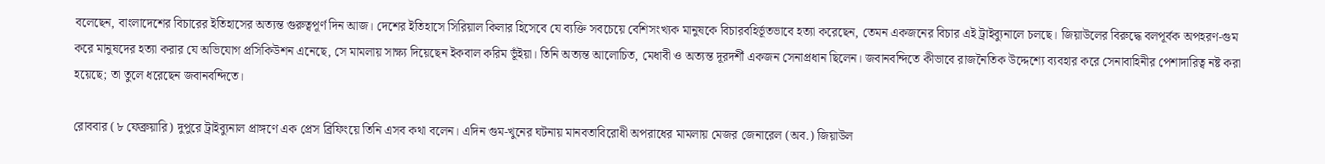বলেছেন, বাংলাদেশের বিচারের ইতিহাসের অত্যন্ত গুরুত্বপূর্ণ দিন আজ। দেশের ইতিহাসে সিরিয়াল কিলার হিসেবে যে ব্যক্তি সবচেয়ে বেশিসংখ্যক মানুষকে বিচারবহির্ভূতভাবে হত্যা করেছেন, তেমন একজনের বিচার এই ট্রাইব্যুনালে চলছে। জিয়াউলের বিরুদ্ধে বলপূর্বক অপহরণ-গুম করে মানুষদের হত্যা করার যে অভিযোগ প্রসিকিউশন এনেছে, সে মামলায় সাক্ষ্য দিয়েছেন ইকবাল করিম ভূঁইয়া। তিনি অত্যন্ত আলোচিত, মেধাবী ও অত্যন্ত দূরদর্শী একজন সেনাপ্রধান ছিলেন। জবানবন্দিতে কীভাবে রাজনৈতিক উদ্দেশ্যে ব্যবহার করে সেনাবাহিনীর পেশাদারিত্ব নষ্ট করা হয়েছে; তা তুলে ধরেছেন জবানবন্দিতে।

রোববার (৮ ফেব্রুয়ারি) দুপুরে ট্রাইব্যুনাল প্রাঙ্গণে এক প্রেস ব্রিফিংয়ে তিনি এসব কথা বলেন। এদিন গুম-খুনের ঘটনায় মানবতাবিরোধী অপরাধের মামলায় মেজর জেনারেল (অব.) জিয়াউল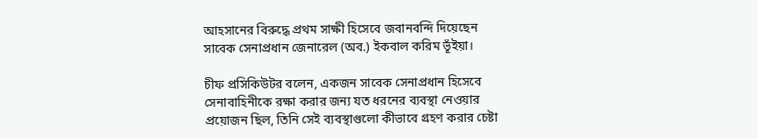আহসানের বিরুদ্ধে প্রথম সাক্ষী হিসেবে জবানবন্দি দিয়েছেন সাবেক সেনাপ্রধান জেনারেল (অব.) ইকবাল করিম ভূঁইয়া।

চীফ প্রসিকিউটর বলেন, একজন সাবেক সেনাপ্রধান হিসেবে সেনাবাহিনীকে রক্ষা করার জন্য যত ধরনের ব্যবস্থা নেওয়ার প্রয়োজন ছিল, তিনি সেই ব্যবস্থাগুলো কীভাবে গ্রহণ করার চেষ্টা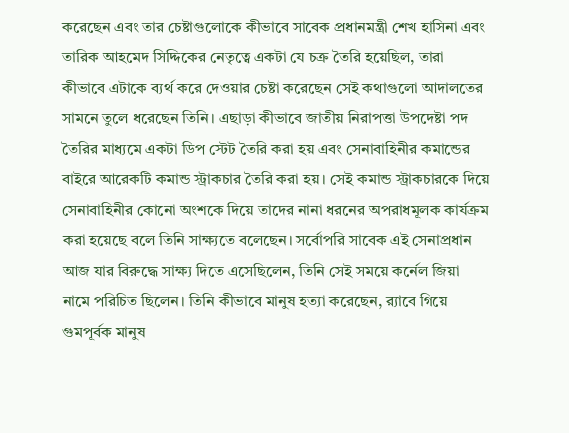করেছেন এবং তার চেষ্টাগুলোকে কীভাবে সাবেক প্রধানমন্ত্রী শেখ হাসিনা এবং তারিক আহমেদ সিদ্দিকের নেতৃত্বে একটা যে চক্র তৈরি হয়েছিল, তারা কীভাবে এটাকে ব্যর্থ করে দেওয়ার চেষ্টা করেছেন সেই কথাগুলো আদালতের সামনে তুলে ধরেছেন তিনি। এছাড়া কীভাবে জাতীয় নিরাপত্তা উপদেষ্টা পদ তৈরির মাধ্যমে একটা ডিপ স্টেট তৈরি করা হয় এবং সেনাবাহিনীর কমান্ডের বাইরে আরেকটি কমান্ড স্ট্রাকচার তৈরি করা হয়। সেই কমান্ড স্ট্রাকচারকে দিয়ে সেনাবাহিনীর কোনো অংশকে দিয়ে তাদের নানা ধরনের অপরাধমূলক কার্যক্রম করা হয়েছে বলে তিনি সাক্ষ্যতে বলেছেন। সর্বোপরি সাবেক এই সেনাপ্রধান আজ যার বিরুদ্ধে সাক্ষ্য দিতে এসেছিলেন, তিনি সেই সময়ে কর্নেল জিয়া নামে পরিচিত ছিলেন। তিনি কীভাবে মানুষ হত্যা করেছেন, র‍্যাবে গিয়ে গুমপূর্বক মানুষ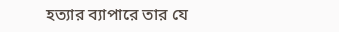হত্যার ব্যাপারে তার যে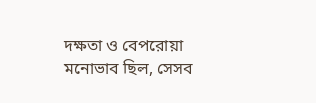দক্ষতা ও বেপরোয়া মনোভাব ছিল, সেসব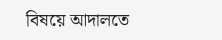বিষয়ে আদালতে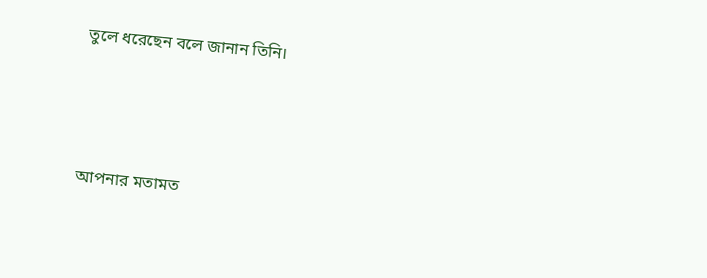তুলে ধরেছেন বলে জানান তিনি।




আপনার মতামত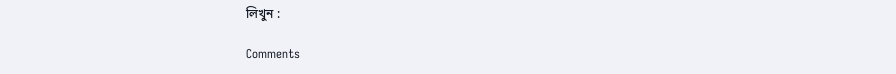লিখুন :

Comments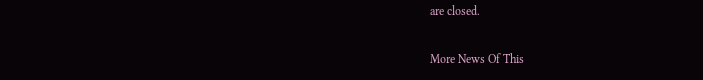are closed.

More News Of This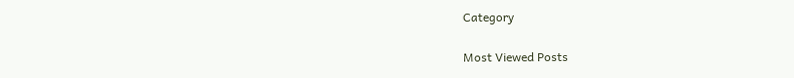Category

Most Viewed Posts